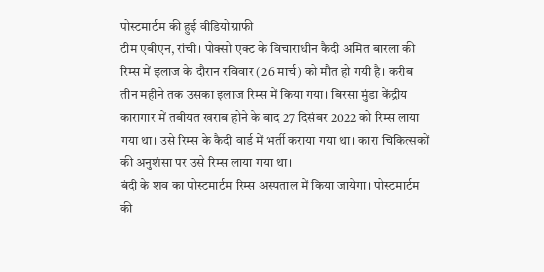पोस्टमार्टम की हुई वीडियोग्राफी
टीम एबीएन, रांची। पोक्सो एक्ट के विचाराधीन कैदी अमित बारला की रिम्स में इलाज के दौरान रविवार (26 मार्च) को मौत हो गयी है। करीब तीन महीने तक उसका इलाज रिम्स में किया गया। बिरसा मुंडा केंद्रीय कारागार में तबीयत खराब होने के बाद 27 दिसंबर 2022 को रिम्स लाया गया था। उसे रिम्स के कैदी वार्ड में भर्ती कराया गया था। कारा चिकित्सकों की अनुशंसा पर उसे रिम्स लाया गया था।
बंदी के शव का पोस्टमार्टम रिम्स अस्पताल में किया जायेगा। पोस्टमार्टम की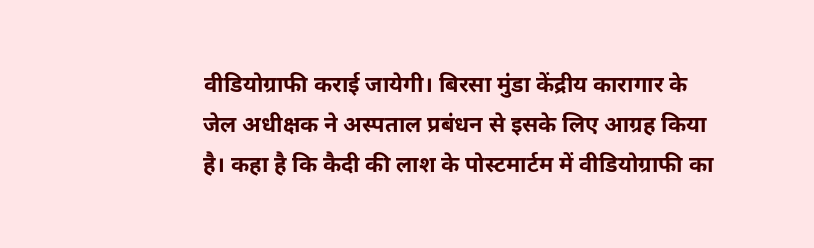वीडियोग्राफी कराई जायेगी। बिरसा मुंडा केंद्रीय कारागार के जेल अधीक्षक ने अस्पताल प्रबंधन से इसके लिए आग्रह किया है। कहा है कि कैदी की लाश के पोस्टमार्टम में वीडियोग्राफी का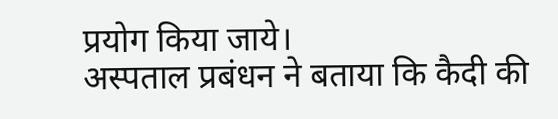प्रयोग किया जाये।
अस्पताल प्रबंधन ने बताया कि कैदी की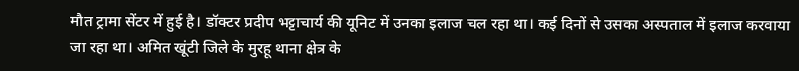मौत ट्रामा सेंटर में हुई है। डॉक्टर प्रदीप भट्टाचार्य की यूनिट में उनका इलाज चल रहा था। कई दिनों से उसका अस्पताल में इलाज करवाया जा रहा था। अमित खूंटी जिले के मुरहू थाना क्षेत्र के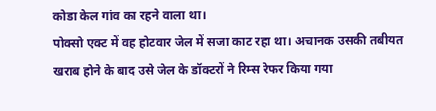कोडा केल गांव का रहने वाला था।
पोक्सो एक्ट में वह होटवार जेल में सजा काट रहा था। अचानक उसकी तबीयत खराब होने के बाद उसे जेल के डॉक्टरों ने रिम्स रेफर किया गया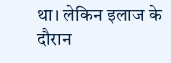था। लेकिन इलाज के दौरान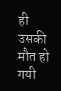ही उसकी मौत हो गयी